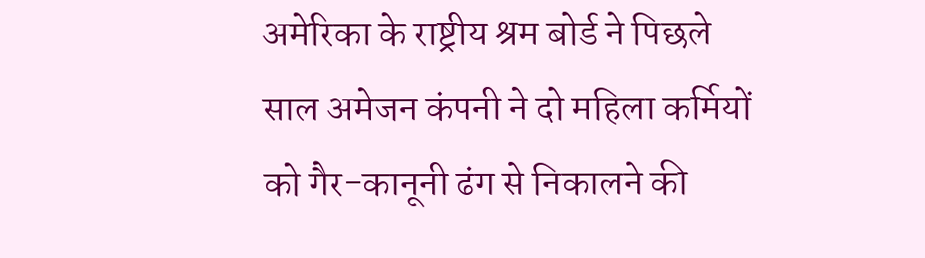अमेरिका के राष्ट्रीय श्रम बोर्ड ने पिछले साल अमेजन कंपनी ने दो महिला कर्मियों को गैर-कानूनी ढंग से निकालने की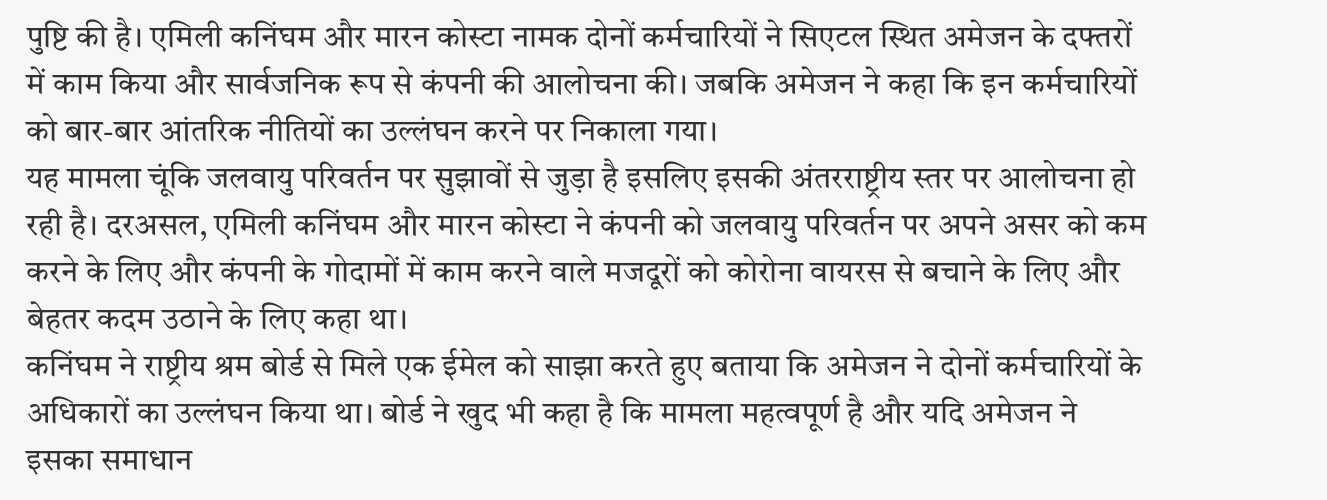पुष्टि की है। एमिली कनिंघम और मारन कोस्टा नामक दोनों कर्मचारियों ने सिएटल स्थित अमेजन के दफ्तरों में काम किया और सार्वजनिक रूप से कंपनी की आलोचना की। जबकि अमेजन ने कहा कि इन कर्मचारियों को बार-बार आंतरिक नीतियों का उल्लंघन करने पर निकाला गया।
यह मामला चूंकि जलवायु परिवर्तन पर सुझावों से जुड़ा है इसलिए इसकी अंतरराष्ट्रीय स्तर पर आलोचना हो रही है। दरअसल, एमिली कनिंघम और मारन कोस्टा ने कंपनी को जलवायु परिवर्तन पर अपने असर को कम करने के लिए और कंपनी के गोदामों में काम करने वाले मजदूरों को कोरोना वायरस से बचाने के लिए और बेहतर कदम उठाने के लिए कहा था।
कनिंघम ने राष्ट्रीय श्रम बोर्ड से मिले एक ईमेल को साझा करते हुए बताया कि अमेजन ने दोनों कर्मचारियों के अधिकारों का उल्लंघन किया था। बोर्ड ने खुद भी कहा है कि मामला महत्वपूर्ण है और यदि अमेजन ने इसका समाधान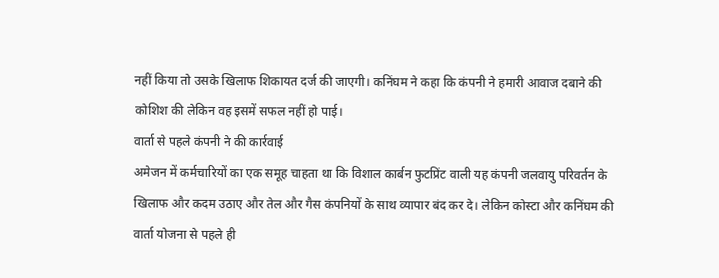नहीं किया तो उसके खिलाफ शिकायत दर्ज की जाएगी। कनिंघम ने कहा कि कंपनी ने हमारी आवाज दबाने की कोशिश की लेकिन वह इसमें सफल नहीं हो पाई।
वार्ता से पहले कंपनी ने की कार्रवाई
अमेजन में कर्मचारियों का एक समूह चाहता था कि विशाल कार्बन फुटप्रिंट वाली यह कंपनी जलवायु परिवर्तन के खिलाफ और कदम उठाए और तेल और गैस कंपनियों के साथ व्यापार बंद कर दे। लेकिन कोस्टा और कनिंघम की वार्ता योजना से पहले ही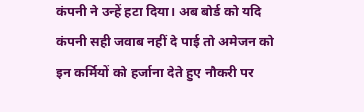कंपनी ने उन्हें हटा दिया। अब बोर्ड को यदि कंपनी सही जवाब नहीं दे पाई तो अमेजन को इन कर्मियों को हर्जाना देते हुए नौकरी पर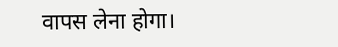वापस लेना होगा।